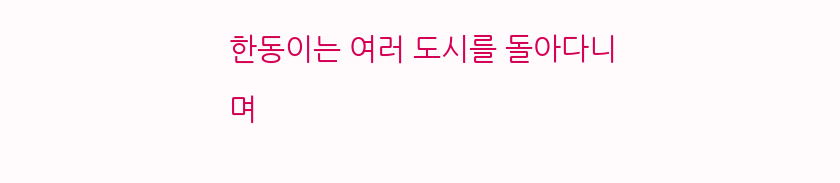한동이는 여러 도시를 돌아다니며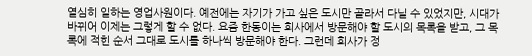열심히 일하는 영업사원이다. 예전에는 자기가 가고 싶은 도시만 골라서 다닐 수 있었지만, 시대가 바뀌어 이제는 그렇게 할 수 없다. 요즘 한동이는 회사에서 방문해야 할 도시의 목록을 받고, 그 목록에 적힌 순서 그대로 도시를 하나씩 방문해야 한다. 그런데 회사가 정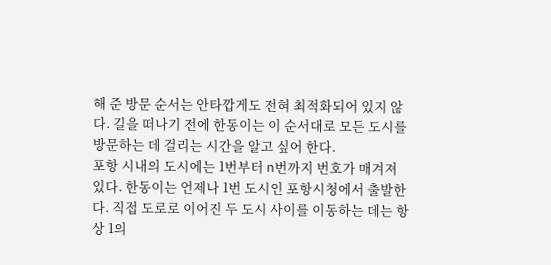해 준 방문 순서는 안타깝게도 전혀 최적화되어 있지 않다. 길을 떠나기 전에 한동이는 이 순서대로 모든 도시를 방문하는 데 걸리는 시간을 알고 싶어 한다.
포항 시내의 도시에는 1번부터 n번까지 번호가 매겨져 있다. 한동이는 언제나 1번 도시인 포항시청에서 출발한다. 직접 도로로 이어진 두 도시 사이를 이동하는 데는 항상 1의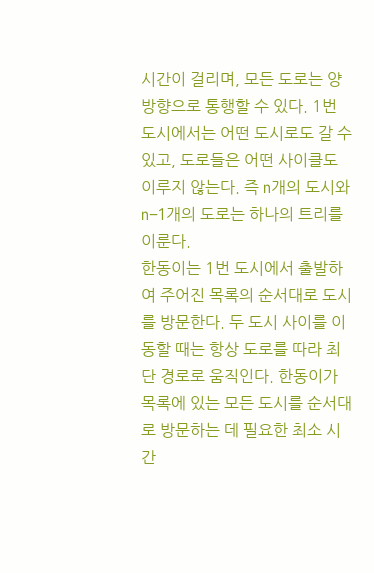시간이 걸리며, 모든 도로는 양방향으로 통행할 수 있다. 1번 도시에서는 어떤 도시로도 갈 수 있고, 도로들은 어떤 사이클도 이루지 않는다. 즉 n개의 도시와 n−1개의 도로는 하나의 트리를 이룬다.
한동이는 1번 도시에서 출발하여 주어진 목록의 순서대로 도시를 방문한다. 두 도시 사이를 이동할 때는 항상 도로를 따라 최단 경로로 움직인다. 한동이가 목록에 있는 모든 도시를 순서대로 방문하는 데 필요한 최소 시간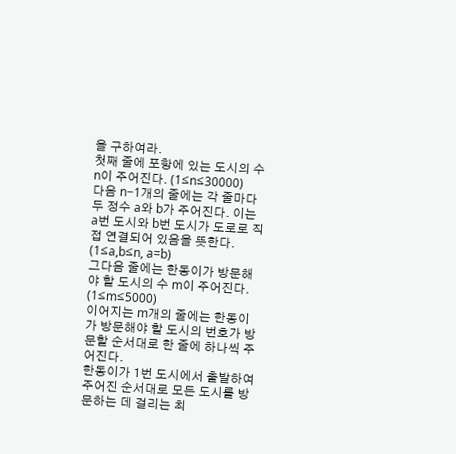을 구하여라.
첫째 줄에 포항에 있는 도시의 수 n이 주어진다. (1≤n≤30000)
다음 n−1개의 줄에는 각 줄마다 두 정수 a와 b가 주어진다. 이는 a번 도시와 b번 도시가 도로로 직접 연결되어 있음을 뜻한다. (1≤a,b≤n, a=b)
그다음 줄에는 한동이가 방문해야 할 도시의 수 m이 주어진다. (1≤m≤5000)
이어지는 m개의 줄에는 한동이가 방문해야 할 도시의 번호가 방문할 순서대로 한 줄에 하나씩 주어진다.
한동이가 1번 도시에서 출발하여 주어진 순서대로 모든 도시를 방문하는 데 걸리는 최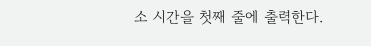소 시간을 첫째 줄에 출력한다.